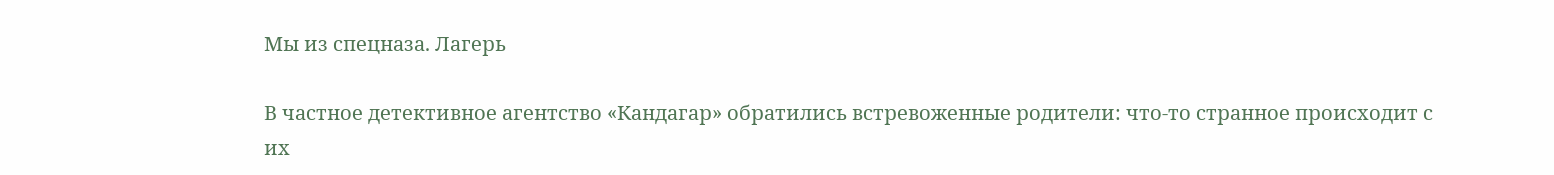Мы из спецназа. Лагерь

В частное детективное aгентство «Кандагар» обратились встревоженные родители: что-то странное происходит с их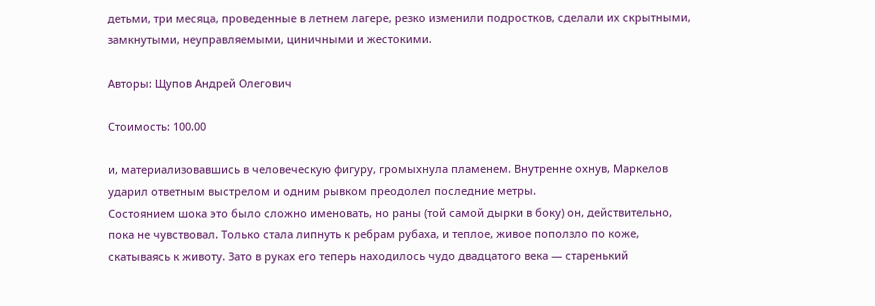детьми, три месяца, проведенные в летнем лагере, резко изменили подростков, сделали их скрытными, замкнутыми, неуправляемыми, циничными и жестокими.

Авторы: Щупов Андрей Олегович

Стоимость: 100.00

и, материализовавшись в человеческую фигуру, громыхнула пламенем. Внутренне охнув, Маркелов ударил ответным выстрелом и одним рывком преодолел последние метры.
Состоянием шока это было сложно именовать, но раны (той самой дырки в боку) он, действительно, пока не чувствовал. Только стала липнуть к ребрам рубаха, и теплое, живое поползло по коже, скатываясь к животу. Зато в руках его теперь находилось чудо двадцатого века — старенький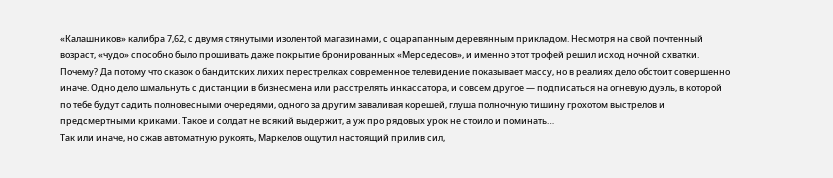«Калашников» калибра 7,62, с двумя стянутыми изолентой магазинами, с оцарапанным деревянным прикладом. Несмотря на свой почтенный возраст, «чудо» способно было прошивать даже покрытие бронированных «Мерседесов», и именно этот трофей решил исход ночной схватки. Почему? Да потому что сказок о бандитских лихих перестрелках современное телевидение показывает массу, но в реалиях дело обстоит совершенно иначе. Одно дело шмальнуть с дистанции в бизнесмена или расстрелять инкассатора, и совсем другое — подписаться на огневую дуэль, в которой по тебе будут садить полновесными очередями, одного за другим заваливая корешей, глуша полночную тишину грохотом выстрелов и предсмертными криками. Такое и солдат не всякий выдержит, а уж про рядовых урок не стоило и поминать…
Так или иначе, но сжав автоматную рукоять, Маркелов ощутил настоящий прилив сил,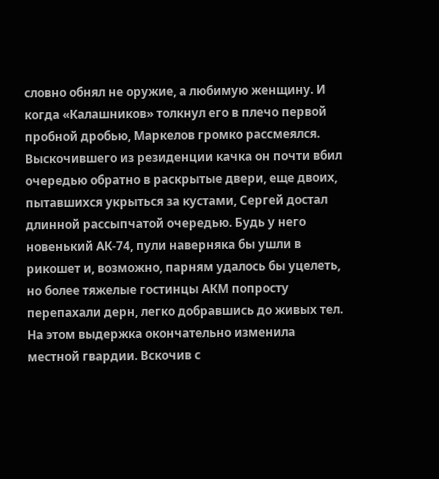словно обнял не оружие, а любимую женщину. И когда «Калашников» толкнул его в плечо первой пробной дробью, Маркелов громко рассмеялся. Выскочившего из резиденции качка он почти вбил очередью обратно в раскрытые двери, еще двоих, пытавшихся укрыться за кустами, Сергей достал длинной рассыпчатой очередью. Будь у него новенький АК-74, пули наверняка бы ушли в рикошет и, возможно, парням удалось бы уцелеть, но более тяжелые гостинцы АКМ попросту перепахали дерн, легко добравшись до живых тел. На этом выдержка окончательно изменила местной гвардии. Вскочив с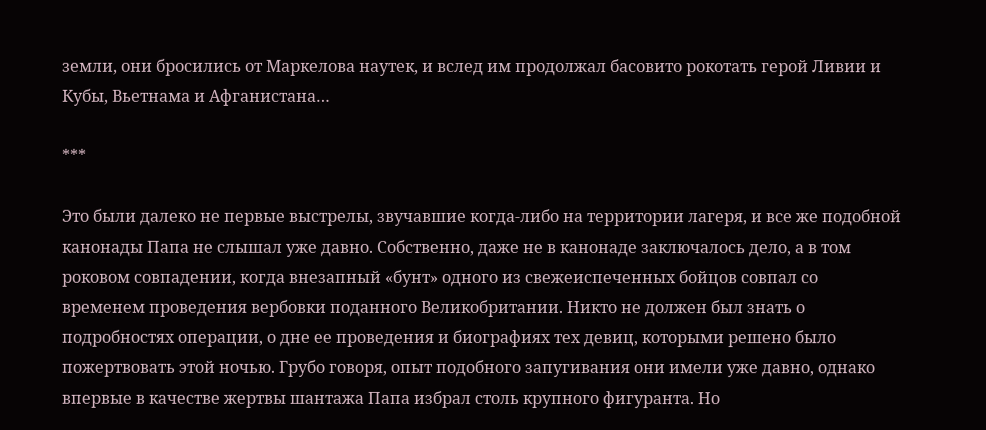земли, они бросились от Маркелова наутек, и вслед им продолжал басовито рокотать герой Ливии и Кубы, Вьетнама и Афганистана…

***

Это были далеко не первые выстрелы, звучавшие когда-либо на территории лагеря, и все же подобной канонады Папа не слышал уже давно. Собственно, даже не в канонаде заключалось дело, а в том роковом совпадении, когда внезапный «бунт» одного из свежеиспеченных бойцов совпал со временем проведения вербовки поданного Великобритании. Никто не должен был знать о подробностях операции, о дне ее проведения и биографиях тех девиц, которыми решено было пожертвовать этой ночью. Грубо говоря, опыт подобного запугивания они имели уже давно, однако впервые в качестве жертвы шантажа Папа избрал столь крупного фигуранта. Но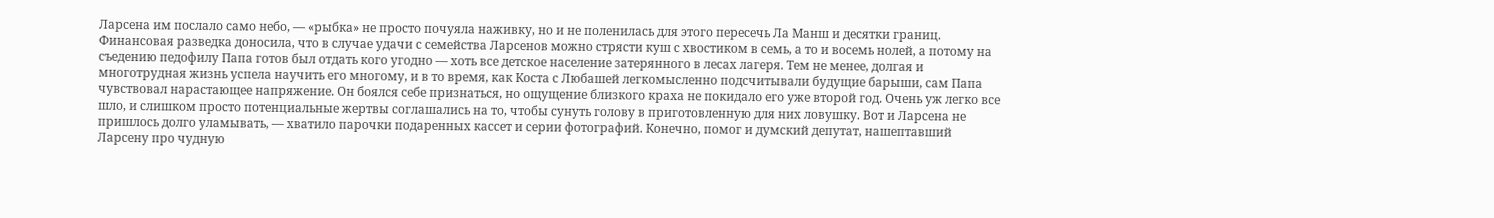Ларсена им послало само небо, — «рыбка» не просто почуяла наживку, но и не поленилась для этого пересечь Ла Манш и десятки границ. Финансовая разведка доносила, что в случае удачи с семейства Ларсенов можно стрясти куш с хвостиком в семь, а то и восемь нолей, а потому на съедению педофилу Папа готов был отдать кого угодно — хоть все детское население затерянного в лесах лагеря. Тем не менее, долгая и многотрудная жизнь успела научить его многому, и в то время, как Коста с Любашей легкомысленно подсчитывали будущие барыши, сам Папа чувствовал нарастающее напряжение. Он боялся себе признаться, но ощущение близкого краха не покидало его уже второй год. Очень уж легко все шло, и слишком просто потенциальные жертвы соглашались на то, чтобы сунуть голову в приготовленную для них ловушку. Вот и Ларсена не пришлось долго уламывать, — хватило парочки подаренных кассет и серии фотографий. Конечно, помог и думский депутат, нашептавший Ларсену про чудную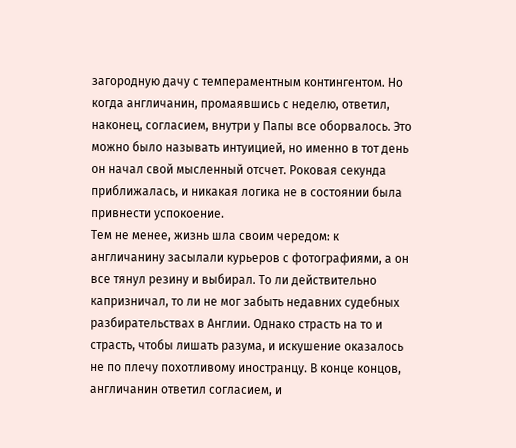загородную дачу с темпераментным контингентом. Но когда англичанин, промаявшись с неделю, ответил, наконец, согласием, внутри у Папы все оборвалось. Это можно было называть интуицией, но именно в тот день он начал свой мысленный отсчет. Роковая секунда приближалась, и никакая логика не в состоянии была привнести успокоение.
Тем не менее, жизнь шла своим чередом: к англичанину засылали курьеров с фотографиями, а он все тянул резину и выбирал. То ли действительно капризничал, то ли не мог забыть недавних судебных разбирательствах в Англии. Однако страсть на то и страсть, чтобы лишать разума, и искушение оказалось не по плечу похотливому иностранцу. В конце концов, англичанин ответил согласием, и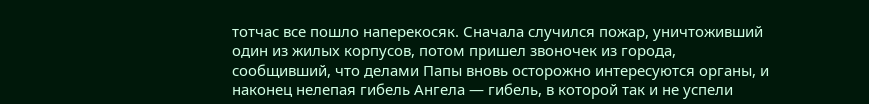тотчас все пошло наперекосяк. Сначала случился пожар, уничтоживший один из жилых корпусов, потом пришел звоночек из города, сообщивший, что делами Папы вновь осторожно интересуются органы, и наконец нелепая гибель Ангела — гибель, в которой так и не успели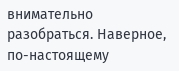внимательно разобраться. Наверное, по-настоящему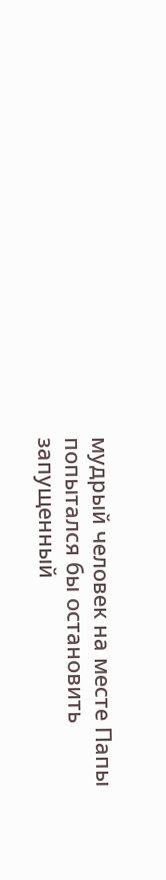мудрый человек на месте Папы попытался бы остановить запущенный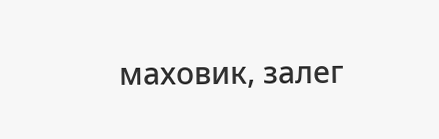маховик, залег